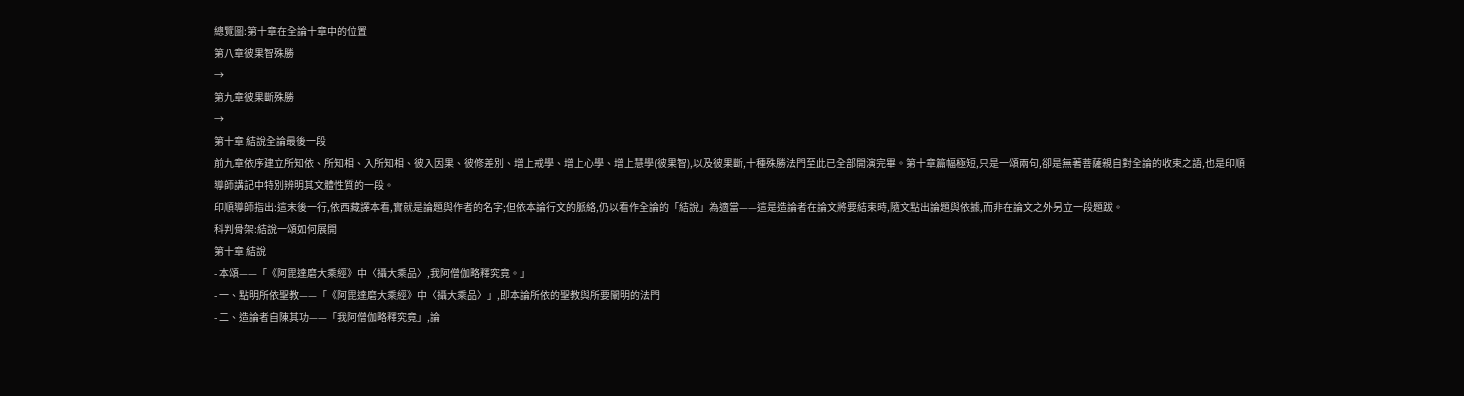總覽圖:第十章在全論十章中的位置
第八章彼果智殊勝
→
第九章彼果斷殊勝
→
第十章 結說全論最後一段
前九章依序建立所知依、所知相、入所知相、彼入因果、彼修差別、增上戒學、增上心學、增上慧學(彼果智),以及彼果斷,十種殊勝法門至此已全部開演完畢。第十章篇幅極短,只是一頌兩句,卻是無著菩薩親自對全論的收束之語,也是印順導師講記中特別辨明其文體性質的一段。
印順導師指出:這末後一行,依西藏譯本看,實就是論題與作者的名字;但依本論行文的脈絡,仍以看作全論的「結說」為適當——這是造論者在論文將要結束時,隨文點出論題與依據,而非在論文之外另立一段題跋。
科判骨架:結說一頌如何展開
第十章 結說
- 本頌——「《阿毘達磨大乘經》中〈攝大乘品〉,我阿僧伽略釋究竟。」
- 一、點明所依聖教——「《阿毘達磨大乘經》中〈攝大乘品〉」,即本論所依的聖教與所要闡明的法門
- 二、造論者自陳其功——「我阿僧伽略釋究竟」,論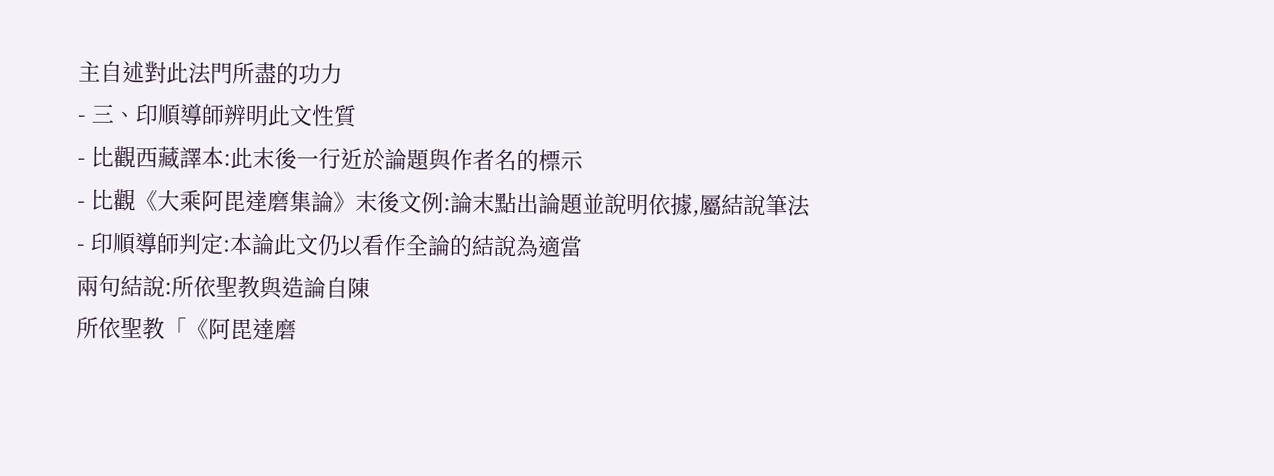主自述對此法門所盡的功力
- 三、印順導師辨明此文性質
- 比觀西藏譯本:此末後一行近於論題與作者名的標示
- 比觀《大乘阿毘達磨集論》末後文例:論末點出論題並說明依據,屬結說筆法
- 印順導師判定:本論此文仍以看作全論的結說為適當
兩句結說:所依聖教與造論自陳
所依聖教「《阿毘達磨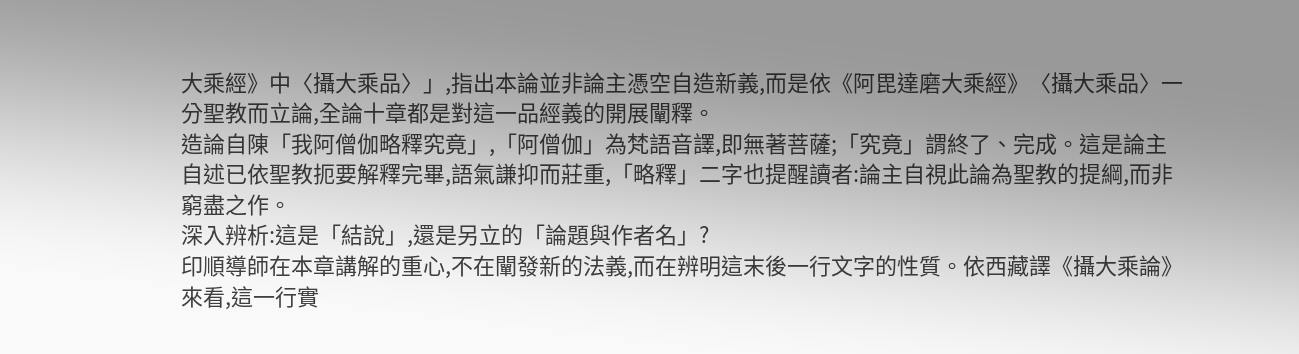大乘經》中〈攝大乘品〉」,指出本論並非論主憑空自造新義,而是依《阿毘達磨大乘經》〈攝大乘品〉一分聖教而立論,全論十章都是對這一品經義的開展闡釋。
造論自陳「我阿僧伽略釋究竟」,「阿僧伽」為梵語音譯,即無著菩薩;「究竟」謂終了、完成。這是論主自述已依聖教扼要解釋完畢,語氣謙抑而莊重,「略釋」二字也提醒讀者:論主自視此論為聖教的提綱,而非窮盡之作。
深入辨析:這是「結說」,還是另立的「論題與作者名」?
印順導師在本章講解的重心,不在闡發新的法義,而在辨明這末後一行文字的性質。依西藏譯《攝大乘論》來看,這一行實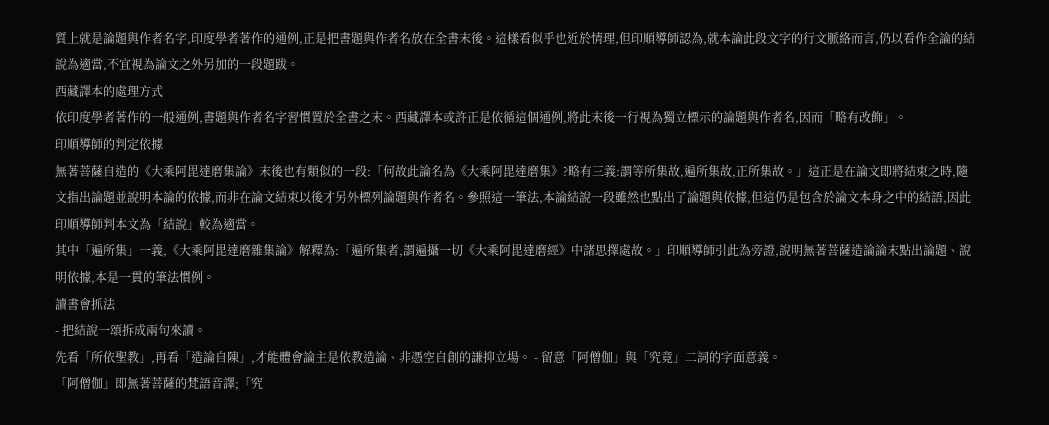質上就是論題與作者名字,印度學者著作的通例,正是把書題與作者名放在全書末後。這樣看似乎也近於情理,但印順導師認為,就本論此段文字的行文脈絡而言,仍以看作全論的結說為適當,不宜視為論文之外另加的一段題跋。
西藏譯本的處理方式
依印度學者著作的一般通例,書題與作者名字習慣置於全書之末。西藏譯本或許正是依循這個通例,將此末後一行視為獨立標示的論題與作者名,因而「略有改飾」。
印順導師的判定依據
無著菩薩自造的《大乘阿毘達磨集論》末後也有類似的一段:「何故此論名為《大乘阿毘達磨集》?略有三義:謂等所集故,遍所集故,正所集故。」這正是在論文即將結束之時,隨文指出論題並說明本論的依據,而非在論文結束以後才另外標列論題與作者名。參照這一筆法,本論結說一段雖然也點出了論題與依據,但這仍是包含於論文本身之中的結語,因此印順導師判本文為「結說」較為適當。
其中「遍所集」一義,《大乘阿毘達磨雜集論》解釋為:「遍所集者,謂遍攝一切《大乘阿毘達磨經》中諸思擇處故。」印順導師引此為旁證,說明無著菩薩造論論末點出論題、說明依據,本是一貫的筆法慣例。
讀書會抓法
- 把結說一頌拆成兩句來讀。
先看「所依聖教」,再看「造論自陳」,才能體會論主是依教造論、非憑空自創的謙抑立場。 - 留意「阿僧伽」與「究竟」二詞的字面意義。
「阿僧伽」即無著菩薩的梵語音譯;「究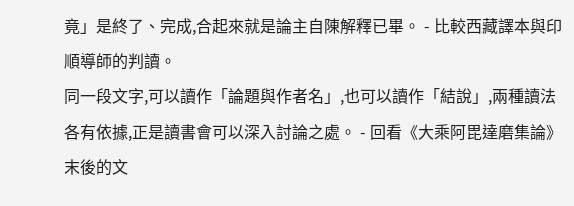竟」是終了、完成,合起來就是論主自陳解釋已畢。 - 比較西藏譯本與印順導師的判讀。
同一段文字,可以讀作「論題與作者名」,也可以讀作「結說」,兩種讀法各有依據,正是讀書會可以深入討論之處。 - 回看《大乘阿毘達磨集論》末後的文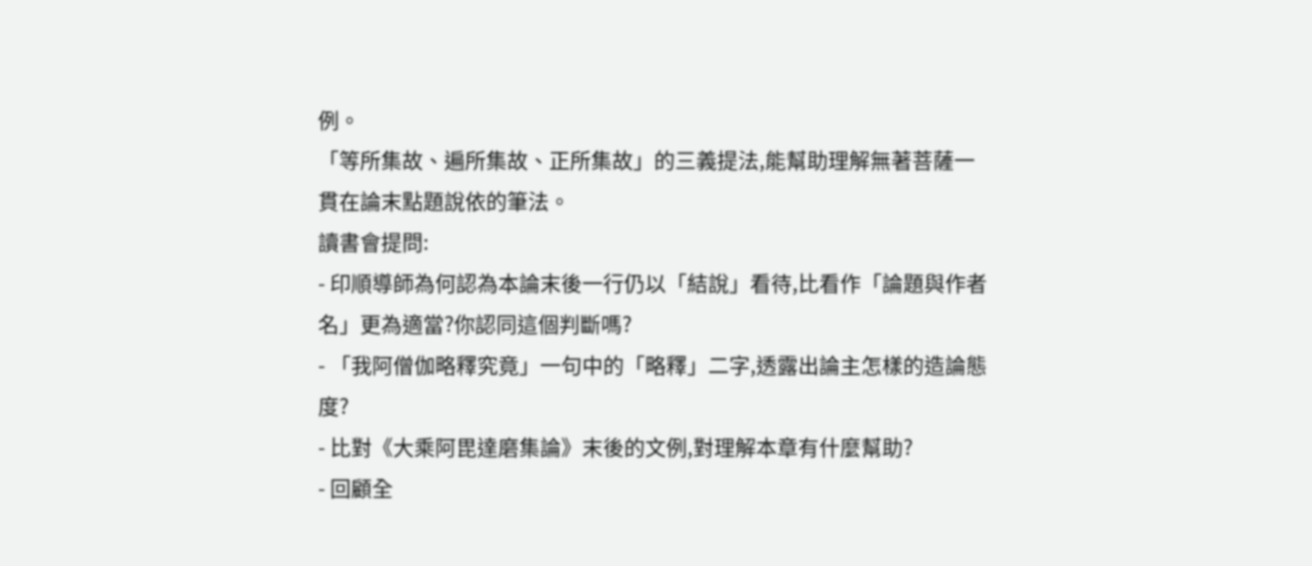例。
「等所集故、遍所集故、正所集故」的三義提法,能幫助理解無著菩薩一貫在論末點題說依的筆法。
讀書會提問:
- 印順導師為何認為本論末後一行仍以「結說」看待,比看作「論題與作者名」更為適當?你認同這個判斷嗎?
- 「我阿僧伽略釋究竟」一句中的「略釋」二字,透露出論主怎樣的造論態度?
- 比對《大乘阿毘達磨集論》末後的文例,對理解本章有什麼幫助?
- 回顧全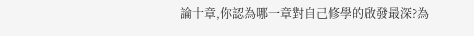論十章,你認為哪一章對自己修學的啟發最深?為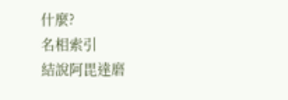什麼?
名相索引
結說阿毘達磨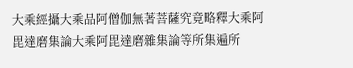大乘經攝大乘品阿僧伽無著菩薩究竟略釋大乘阿毘達磨集論大乘阿毘達磨雜集論等所集遍所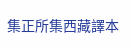集正所集西藏譯本